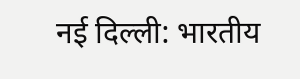नई दिल्ली: भारतीय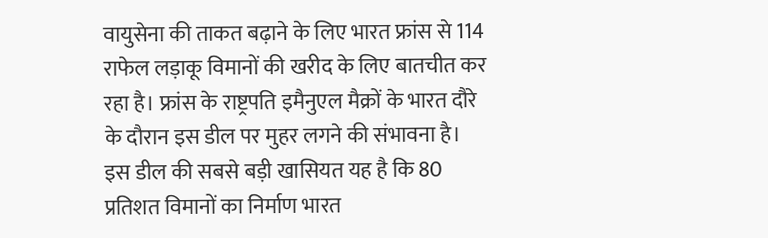वायुसेना की ताकत बढ़ाने के लिए भारत फ्रांस से 114 राफेल लड़ाकू विमानों की खरीद के लिए बातचीत कर रहा है। फ्रांस के राष्ट्रपति इमैनुएल मैक्रों के भारत दौरे के दौरान इस डील पर मुहर लगने की संभावना है।
इस डील की सबसे बड़ी खासियत यह है कि 80 प्रतिशत विमानों का निर्माण भारत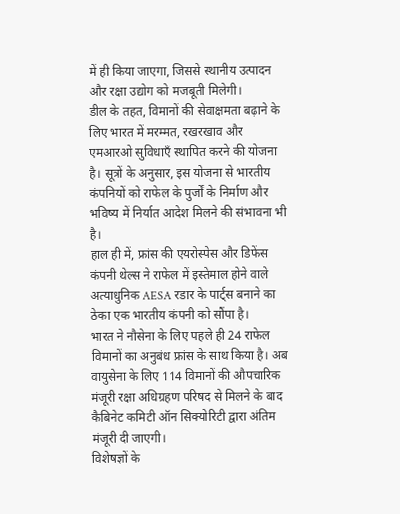में ही किया जाएगा, जिससे स्थानीय उत्पादन और रक्षा उद्योग को मजबूती मिलेगी।
डील के तहत, विमानों की सेवाक्षमता बढ़ाने के लिए भारत में मरम्मत, रखरखाव और एमआरओ सुविधाएँ स्थापित करने की योजना है। सूत्रों के अनुसार, इस योजना से भारतीय कंपनियों को राफेल के पुर्जों के निर्माण और भविष्य में निर्यात आदेश मिलने की संभावना भी है।
हाल ही में, फ्रांस की एयरोस्पेस और डिफेंस कंपनी थेल्स ने राफेल में इस्तेमाल होने वाले अत्याधुनिक AESA रडार के पार्ट्स बनाने का ठेका एक भारतीय कंपनी को सौंपा है।
भारत ने नौसेना के लिए पहले ही 24 राफेल विमानों का अनुबंध फ्रांस के साथ किया है। अब वायुसेना के लिए 114 विमानों की औपचारिक मंजूरी रक्षा अधिग्रहण परिषद से मिलने के बाद कैबिनेट कमिटी ऑन सिक्योरिटी द्वारा अंतिम मंजूरी दी जाएगी।
विशेषज्ञों के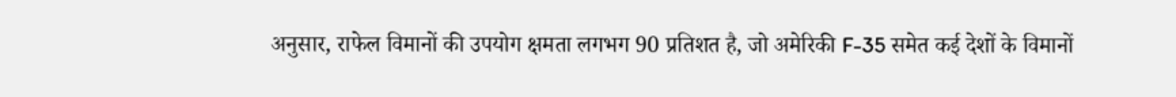अनुसार, राफेल विमानों की उपयोग क्षमता लगभग 90 प्रतिशत है, जो अमेरिकी F-35 समेत कई देशों के विमानों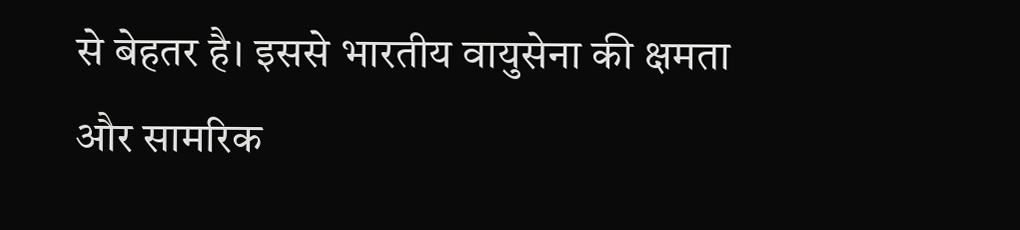से बेहतर है। इससे भारतीय वायुसेना की क्षमता और सामरिक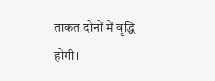ताकत दोनों में वृद्धि होगी।